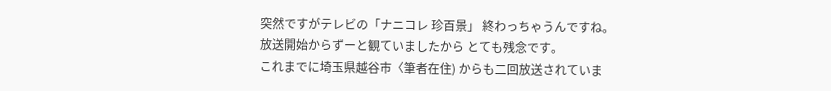突然ですがテレビの「ナニコレ 珍百景」 終わっちゃうんですね。
放送開始からずーと観ていましたから とても残念です。
これまでに埼玉県越谷市〈筆者在住) からも二回放送されていま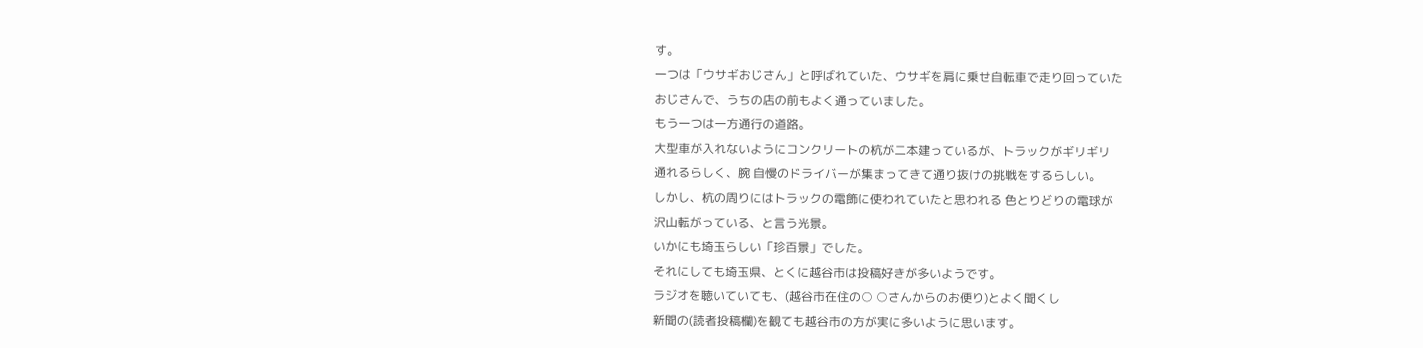す。
一つは「ウサギおじさん」と呼ばれていた、ウサギを肩に乗せ自転車で走り回っていた
おじさんで、うちの店の前もよく通っていました。
もう一つは一方通行の道路。
大型車が入れないようにコンクリートの杭が二本建っているが、トラックがギリギリ
通れるらしく、腕 自慢のドライバーが集まってきて通り抜けの挑戦をするらしい。
しかし、杭の周りにはトラックの電飾に使われていたと思われる 色とりどりの電球が
沢山転がっている、と言う光景。
いかにも埼玉らしい「珍百景」でした。
それにしても埼玉県、とくに越谷市は投稿好きが多いようです。
ラジオを聴いていても、(越谷市在住の○ ○さんからのお便り)とよく聞くし
新聞の(読者投稿欄)を観ても越谷市の方が実に多いように思います。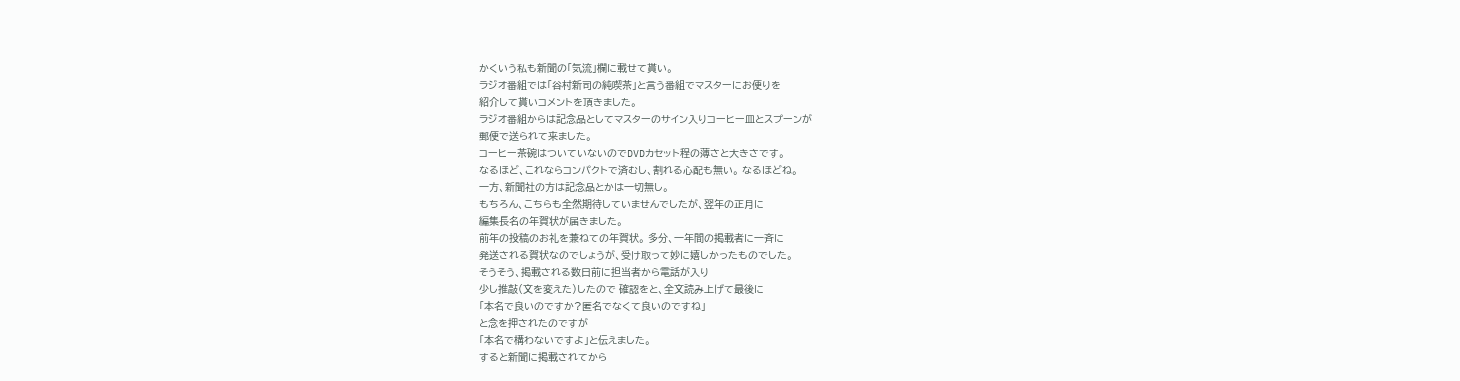かくいう私も新聞の「気流」欄に載せて貰い。
ラジオ番組では「谷村新司の純喫茶」と言う番組でマスターにお便りを
紹介して貰いコメントを頂きました。
ラジオ番組からは記念品としてマスターのサイン入りコーヒー皿とスプーンが
郵便で送られて来ました。
コーヒー茶碗はついていないのでDVDカセット程の薄さと大きさです。
なるほど、これならコンパクトで済むし、割れる心配も無い。 なるほどね。
一方、新聞社の方は記念品とかは一切無し。
もちろん、こちらも全然期待していませんでしたが、翌年の正月に
編集長名の年賀状が届きました。
前年の投稿のお礼を兼ねての年賀状。 多分、一年間の掲載者に一斉に
発送される賀状なのでしょうが、受け取って妙に嬉しかったものでした。
そうそう、掲載される数日前に担当者から電話が入り
少し推敲(文を変えた)したので 確認をと、全文読み上げて最後に
「本名で良いのですか?匿名でなくて良いのですね」
と念を押されたのですが
「本名で構わないですよ」と伝えました。
すると新聞に掲載されてから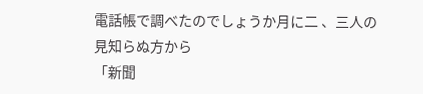電話帳で調べたのでしょうか月に二 、三人の見知らぬ方から
「新聞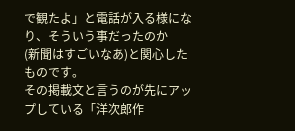で観たよ」と電話が入る様になり、そういう事だったのか
(新聞はすごいなあ)と関心したものです。
その掲載文と言うのが先にアップしている「洋次郎作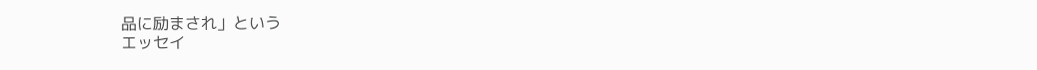品に励まされ」という
エッセイ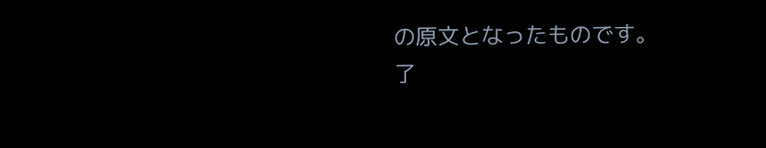の原文となったものです。
了